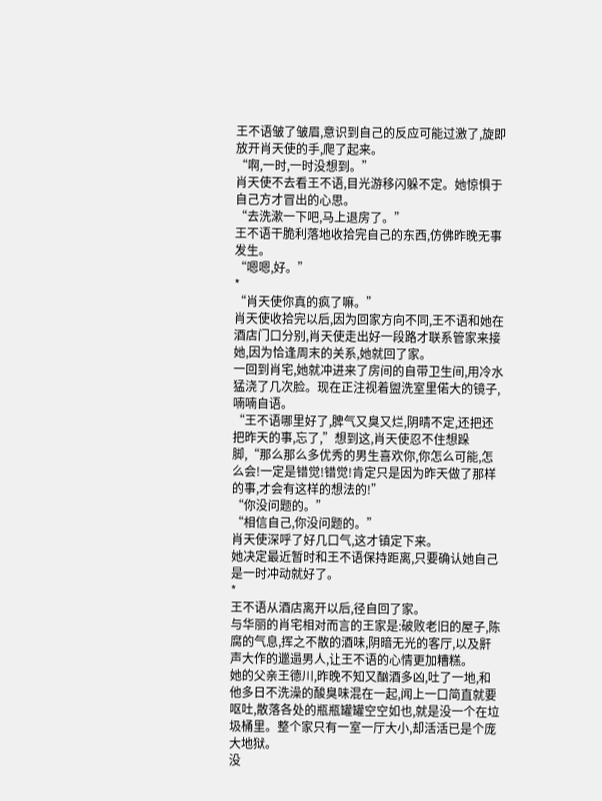王不语皱了皱眉,意识到自己的反应可能过激了,旋即放开肖天使的手,爬了起来。
“啊,一时,一时没想到。”
肖天使不去看王不语,目光游移闪躲不定。她惊惧于自己方才冒出的心思。
“去洗漱一下吧,马上退房了。”
王不语干脆利落地收拾完自己的东西,仿佛昨晚无事发生。
“嗯嗯,好。”
*
“肖天使你真的疯了嘛。”
肖天使收拾完以后,因为回家方向不同,王不语和她在酒店门口分别,肖天使走出好一段路才联系管家来接她,因为恰逢周末的关系,她就回了家。
一回到肖宅,她就冲进来了房间的自带卫生间,用冷水猛浇了几次脸。现在正注视着盥洗室里偌大的镜子,喃喃自语。
“王不语哪里好了,脾气又臭又烂,阴晴不定,还把还把昨天的事,忘了,”想到这,肖天使忍不住想跺脚,“那么那么多优秀的男生喜欢你,你怎么可能,怎么会!一定是错觉!错觉!肯定只是因为昨天做了那样的事,才会有这样的想法的!”
“你没问题的。”
“相信自己,你没问题的。”
肖天使深呼了好几口气,这才镇定下来。
她决定最近暂时和王不语保持距离,只要确认她自己是一时冲动就好了。
*
王不语从酒店离开以后,径自回了家。
与华丽的肖宅相对而言的王家是:破败老旧的屋子,陈腐的气息,挥之不散的酒味,阴暗无光的客厅,以及鼾声大作的邋遢男人,让王不语的心情更加糟糕。
她的父亲王德川,昨晚不知又酗酒多凶,吐了一地,和他多日不洗澡的酸臭味混在一起,闻上一口简直就要呕吐,散落各处的瓶瓶罐罐空空如也,就是没一个在垃圾桶里。整个家只有一室一厅大小,却活活已是个庞大地狱。
没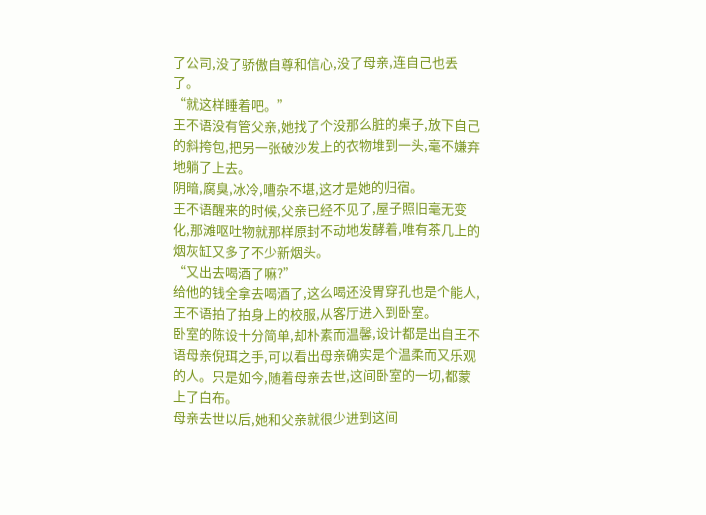了公司,没了骄傲自尊和信心,没了母亲,连自己也丢了。
“就这样睡着吧。”
王不语没有管父亲,她找了个没那么脏的桌子,放下自己的斜挎包,把另一张破沙发上的衣物堆到一头,毫不嫌弃地躺了上去。
阴暗,腐臭,冰冷,嘈杂不堪,这才是她的归宿。
王不语醒来的时候,父亲已经不见了,屋子照旧毫无变化,那滩呕吐物就那样原封不动地发酵着,唯有茶几上的烟灰缸又多了不少新烟头。
“又出去喝酒了嘛?”
给他的钱全拿去喝酒了,这么喝还没胃穿孔也是个能人,王不语拍了拍身上的校服,从客厅进入到卧室。
卧室的陈设十分简单,却朴素而温馨,设计都是出自王不语母亲倪珥之手,可以看出母亲确实是个温柔而又乐观的人。只是如今,随着母亲去世,这间卧室的一切,都蒙上了白布。
母亲去世以后,她和父亲就很少进到这间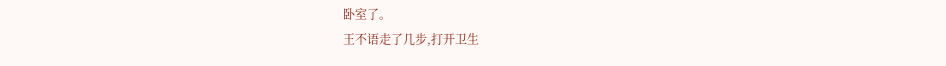卧室了。
王不语走了几步,打开卫生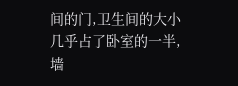间的门,卫生间的大小几乎占了卧室的一半,墙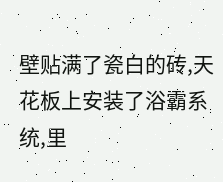壁贴满了瓷白的砖,天花板上安装了浴霸系统,里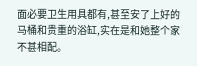面必要卫生用具都有,甚至安了上好的马桶和贵重的浴缸,实在是和她整个家不甚相配。